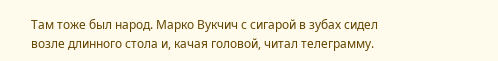Там тоже был народ. Марко Вукчич с сигарой в зубах сидел возле длинного стола и, качая головой, читал телеграмму.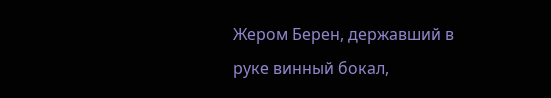Жером Берен, державший в руке винный бокал,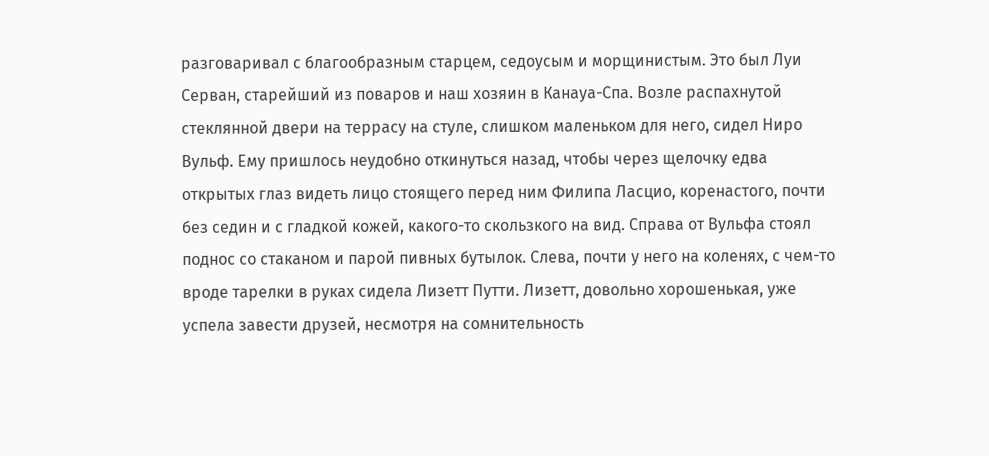разговаривал с благообразным старцем, седоусым и морщинистым. Это был Луи Серван, старейший из поваров и наш хозяин в Канауа-Спа. Возле распахнутой стеклянной двери на террасу на стуле, слишком маленьком для него, сидел Ниро Вульф. Ему пришлось неудобно откинуться назад, чтобы через щелочку едва открытых глаз видеть лицо стоящего перед ним Филипа Ласцио, коренастого, почти без седин и с гладкой кожей, какого-то скользкого на вид. Справа от Вульфа стоял поднос со стаканом и парой пивных бутылок. Слева, почти у него на коленях, с чем-то вроде тарелки в руках сидела Лизетт Путти. Лизетт, довольно хорошенькая, уже успела завести друзей, несмотря на сомнительность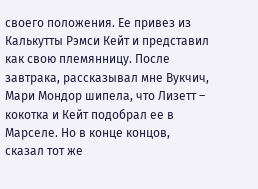своего положения. Ее привез из Калькутты Рэмси Кейт и представил как свою племянницу. После завтрака, рассказывал мне Вукчич, Мари Мондор шипела, что Лизетт – кокотка и Кейт подобрал ее в Марселе. Но в конце концов, сказал тот же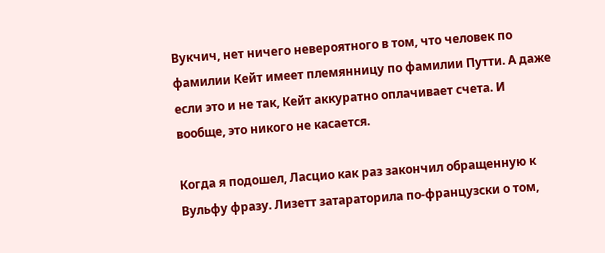Вукчич, нет ничего невероятного в том, что человек по фамилии Кейт имеет племянницу по фамилии Путти. А даже если это и не так, Кейт аккуратно оплачивает счета. И вообще, это никого не касается.

Когда я подошел, Ласцио как раз закончил обращенную к Вульфу фразу. Лизетт затараторила по-французски о том,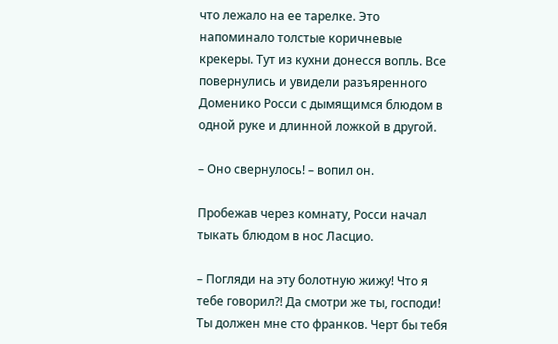что лежало на ее тарелке. Это напоминало толстые коричневые крекеры. Тут из кухни донесся вопль. Все повернулись и увидели разъяренного Доменико Росси с дымящимся блюдом в одной руке и длинной ложкой в другой.

– Оно свернулось! – вопил он.

Пробежав через комнату, Росси начал тыкать блюдом в нос Ласцио.

– Погляди на эту болотную жижу! Что я тебе говорил?! Да смотри же ты, господи! Ты должен мне сто франков. Черт бы тебя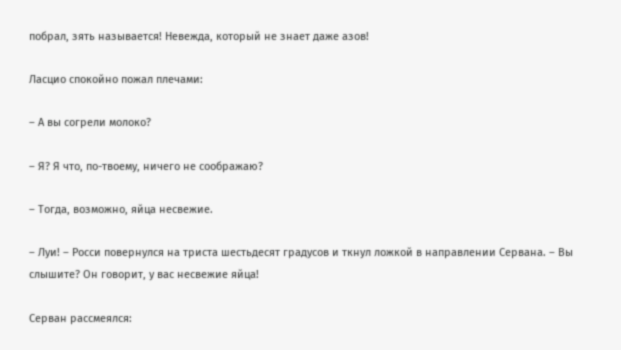побрал, зять называется! Невежда, который не знает даже азов!

Ласцио спокойно пожал плечами:

– А вы согрели молоко?

– Я? Я что, по-твоему, ничего не соображаю?

– Тогда, возможно, яйца несвежие.

– Луи! – Росси повернулся на триста шестьдесят градусов и ткнул ложкой в направлении Сервана. – Вы слышите? Он говорит, у вас несвежие яйца!

Серван рассмеялся: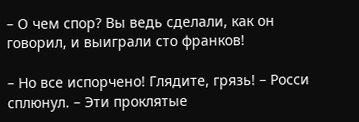– О чем спор? Вы ведь сделали, как он говорил, и выиграли сто франков!

– Но все испорчено! Глядите, грязь! – Росси сплюнул. – Эти проклятые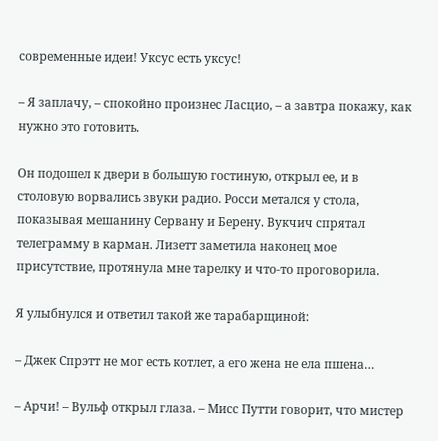современные идеи! Уксус есть уксус!

– Я заплачу, – спокойно произнес Ласцио, – а завтра покажу, как нужно это готовить.

Он подошел к двери в большую гостиную, открыл ее, и в столовую ворвались звуки радио. Росси метался у стола, показывая мешанину Сервану и Берену. Вукчич спрятал телеграмму в карман. Лизетт заметила наконец мое присутствие, протянула мне тарелку и что-то проговорила.

Я улыбнулся и ответил такой же тарабарщиной:

– Джек Спрэтт не мог есть котлет, а его жена не ела пшена…

– Арчи! – Вульф открыл глаза. – Мисс Путти говорит, что мистер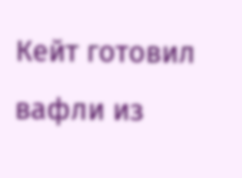Кейт готовил вафли из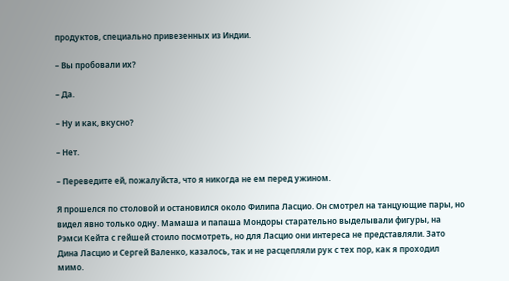продуктов, специально привезенных из Индии.

– Вы пробовали их?

– Да.

– Ну и как, вкусно?

– Нет.

– Переведите ей, пожалуйста, что я никогда не ем перед ужином.

Я прошелся по столовой и остановился около Филипа Ласцио. Он смотрел на танцующие пары, но видел явно только одну. Мамаша и папаша Мондоры старательно выделывали фигуры, на Рэмси Кейта с гейшей стоило посмотреть, но для Ласцио они интереса не представляли. Зато Дина Ласцио и Сергей Валенко, казалось, так и не расцепляли рук с тех пор, как я проходил мимо.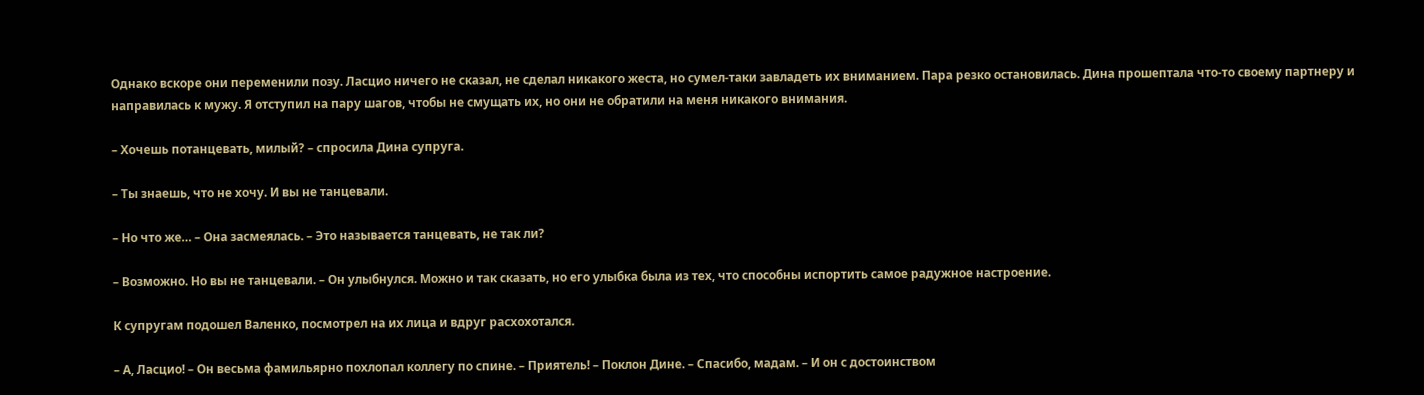Однако вскоре они переменили позу. Ласцио ничего не сказал, не сделал никакого жеста, но сумел-таки завладеть их вниманием. Пара резко остановилась. Дина прошептала что-то своему партнеру и направилась к мужу. Я отступил на пару шагов, чтобы не смущать их, но они не обратили на меня никакого внимания.

– Хочешь потанцевать, милый? – спросила Дина супруга.

– Ты знаешь, что не хочу. И вы не танцевали.

– Но что же… – Она засмеялась. – Это называется танцевать, не так ли?

– Возможно. Но вы не танцевали. – Он улыбнулся. Можно и так сказать, но его улыбка была из тех, что способны испортить самое радужное настроение.

К супругам подошел Валенко, посмотрел на их лица и вдруг расхохотался.

– А, Ласцио! – Он весьма фамильярно похлопал коллегу по спине. – Приятель! – Поклон Дине. – Спасибо, мадам. – И он с достоинством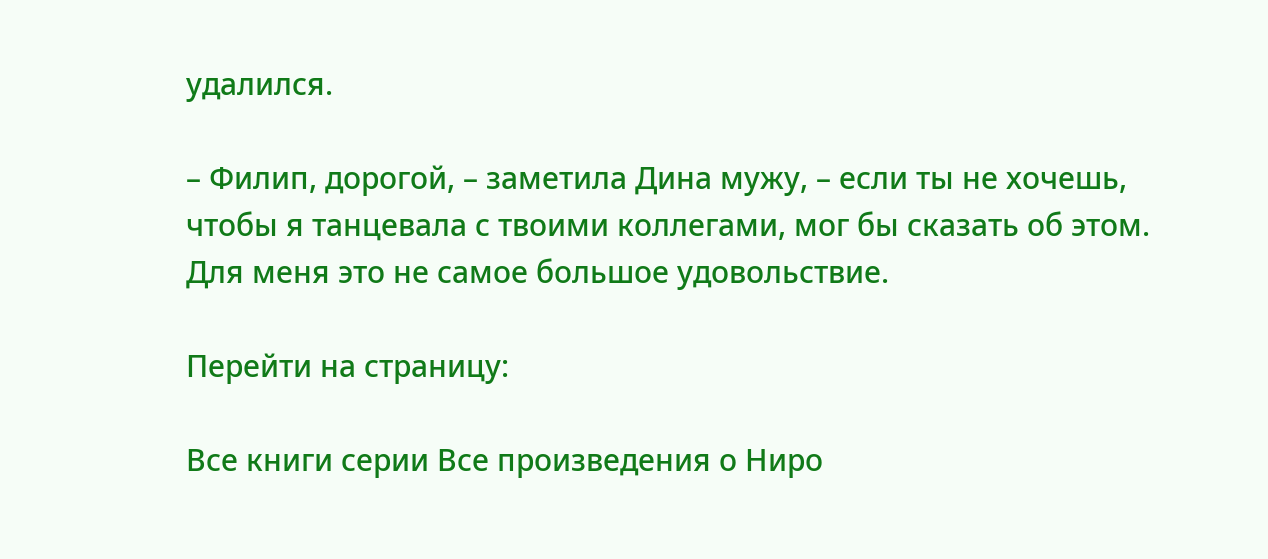удалился.

– Филип, дорогой, – заметила Дина мужу, – если ты не хочешь, чтобы я танцевала с твоими коллегами, мог бы сказать об этом. Для меня это не самое большое удовольствие.

Перейти на страницу:

Все книги серии Все произведения о Ниро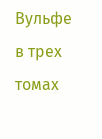Вульфе в трех томах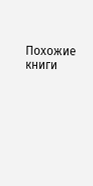Похожие книги